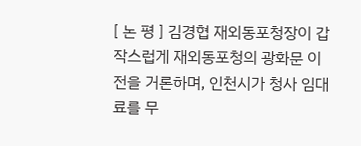[ 논 평 ] 김경협 재외동포청장이 갑작스럽게 재외동포청의 광화문 이전을 거론하며, 인천시가 청사 임대료를 무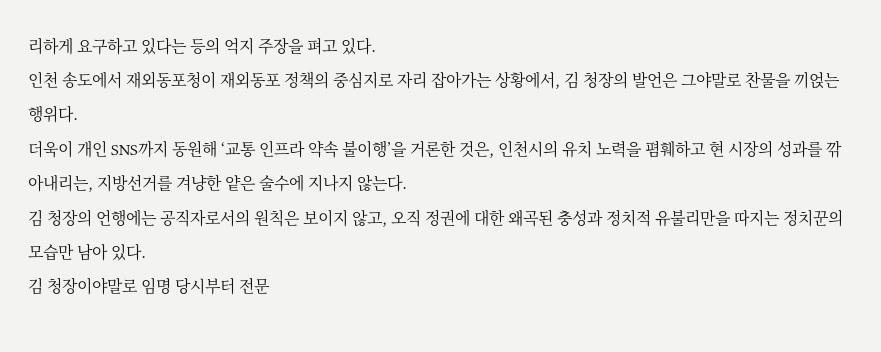리하게 요구하고 있다는 등의 억지 주장을 펴고 있다.
인천 송도에서 재외동포청이 재외동포 정책의 중심지로 자리 잡아가는 상황에서, 김 청장의 발언은 그야말로 찬물을 끼얹는 행위다.
더욱이 개인 SNS까지 동원해 ‘교통 인프라 약속 불이행’을 거론한 것은, 인천시의 유치 노력을 폄훼하고 현 시장의 성과를 깎아내리는, 지방선거를 겨냥한 얕은 술수에 지나지 않는다.
김 청장의 언행에는 공직자로서의 원칙은 보이지 않고, 오직 정권에 대한 왜곡된 충성과 정치적 유불리만을 따지는 정치꾼의 모습만 남아 있다.
김 청장이야말로 임명 당시부터 전문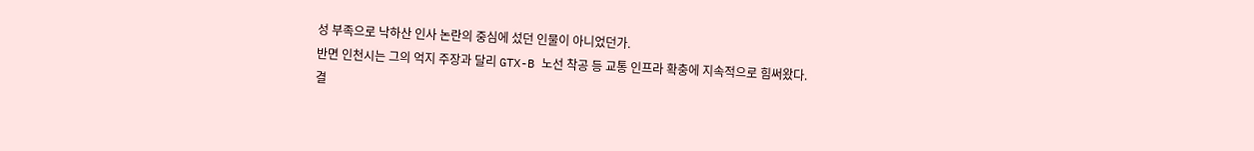성 부족으로 낙하산 인사 논란의 중심에 섰던 인물이 아니었던가.
반면 인천시는 그의 억지 주장과 달리 GTX-B 노선 착공 등 교통 인프라 확충에 지속적으로 힘써왔다.
결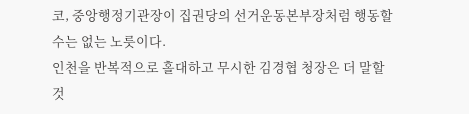코, 중앙행정기관장이 집권당의 선거운동본부장처럼 행동할 수는 없는 노릇이다.
인천을 반복적으로 홀대하고 무시한 김경협 청장은 더 말할 것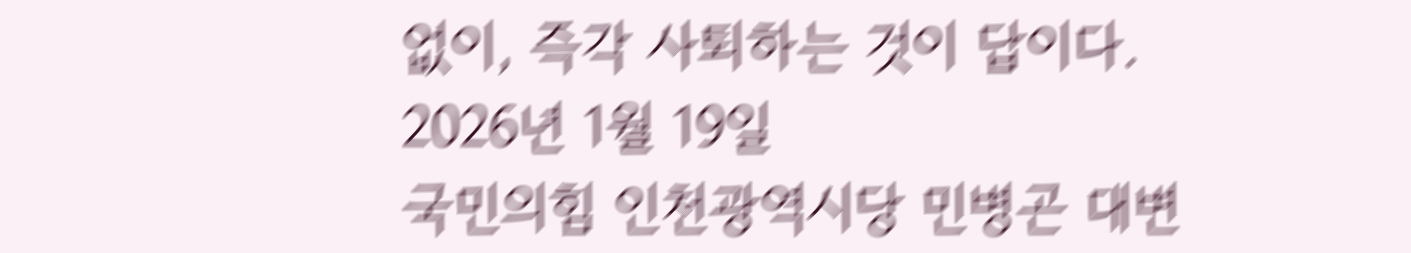없이, 즉각 사퇴하는 것이 답이다.
2026년 1월 19일
국민의힘 인천광역시당 민병곤 대변